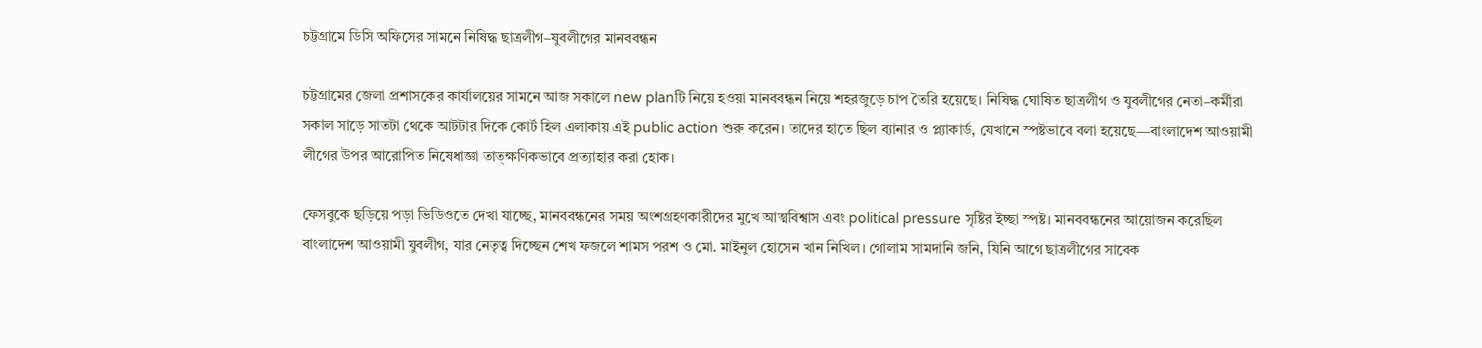চট্টগ্রামে ডিসি অফিসের সামনে নিষিদ্ধ ছাত্রলীগ–যুবলীগের মানববন্ধন

চট্টগ্রামের জেলা প্রশাসকের কার্যালয়ের সামনে আজ সকালে new planটি নিয়ে হওয়া মানববন্ধন নিয়ে শহরজুড়ে চাপ তৈরি হয়েছে। নিষিদ্ধ ঘোষিত ছাত্রলীগ ও যুবলীগের নেতা–কর্মীরা সকাল সাড়ে সাতটা থেকে আটটার দিকে কোর্ট হিল এলাকায় এই public action শুরু করেন। তাদের হাতে ছিল ব্যানার ও প্ল্যাকার্ড, যেখানে স্পষ্টভাবে বলা হয়েছে—বাংলাদেশ আওয়ামী লীগের উপর আরোপিত নিষেধাজ্ঞা তাত্ক্ষণিকভাবে প্রত্যাহার করা হোক।

ফেসবুকে ছড়িয়ে পড়া ভিডিওতে দেখা যাচ্ছে, মানববন্ধনের সময় অংশগ্রহণকারীদের মুখে আত্মবিশ্বাস এবং political pressure সৃষ্টির ইচ্ছা স্পষ্ট। মানববন্ধনের আয়োজন করেছিল বাংলাদেশ আওয়ামী যুবলীগ, যার নেতৃত্ব দিচ্ছেন শেখ ফজলে শামস পরশ ও মো. মাইনুল হোসেন খান নিখিল। গোলাম সামদানি জনি, যিনি আগে ছাত্রলীগের সাবেক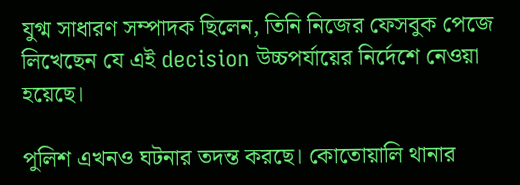যুগ্ম সাধারণ সম্পাদক ছিলেন, তিনি নিজের ফেসবুক পেজে লিখেছেন যে এই decision উচ্চপর্যায়ের নির্দেশে নেওয়া হয়েছে।

পুলিশ এখনও ঘটনার তদন্ত করছে। কোতোয়ালি থানার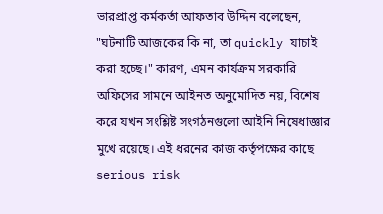ভারপ্রাপ্ত কর্মকর্তা আফতাব উদ্দিন বলেছেন, "ঘটনাটি আজকের কি না, তা quickly যাচাই করা হচ্ছে।" কারণ, এমন কার্যক্রম সরকারি অফিসের সামনে আইনত অনুমোদিত নয়, বিশেষ করে যখন সংশ্লিষ্ট সংগঠনগুলো আইনি নিষেধাজ্ঞার মুখে রয়েছে। এই ধরনের কাজ কর্তৃপক্ষের কাছে serious risk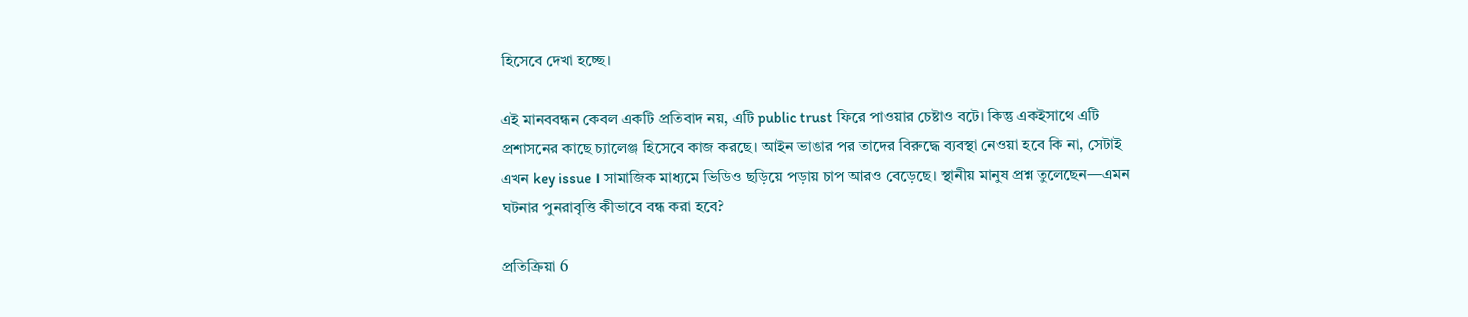হিসেবে দেখা হচ্ছে।

এই মানববন্ধন কেবল একটি প্রতিবাদ নয়, এটি public trust ফিরে পাওয়ার চেষ্টাও বটে। কিন্তু একইসাথে এটি প্রশাসনের কাছে চ্যালেঞ্জ হিসেবে কাজ করছে। আইন ভাঙার পর তাদের বিরুদ্ধে ব্যবস্থা নেওয়া হবে কি না, সেটাই এখন key issue । সামাজিক মাধ্যমে ভিডিও ছড়িয়ে পড়ায় চাপ আরও বেড়েছে। স্থানীয় মানুষ প্রশ্ন তুলেছেন—এমন ঘটনার পুনরাবৃত্তি কীভাবে বন্ধ করা হবে?

প্রতিক্রিয়া 6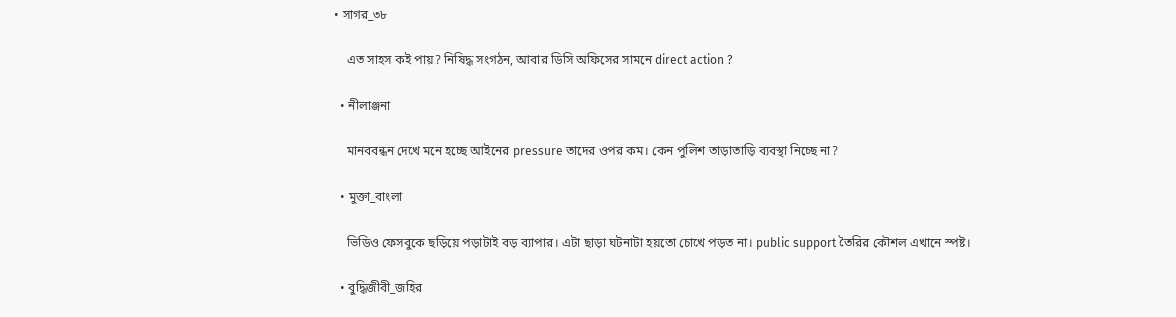• সাগর_৩৮

    এত সাহস কই পায়? নিষিদ্ধ সংগঠন, আবার ডিসি অফিসের সামনে direct action ?

  • নীলাঞ্জনা

    মানববন্ধন দেখে মনে হচ্ছে আইনের pressure তাদের ওপর কম। কেন পুলিশ তাড়াতাড়ি ব্যবস্থা নিচ্ছে না?

  • মুক্তা_বাংলা

    ভিডিও ফেসবুকে ছড়িয়ে পড়াটাই বড় ব্যাপার। এটা ছাড়া ঘটনাটা হয়তো চোখে পড়ত না। public support তৈরির কৌশল এখানে স্পষ্ট।

  • বুদ্ধিজীবী_জহির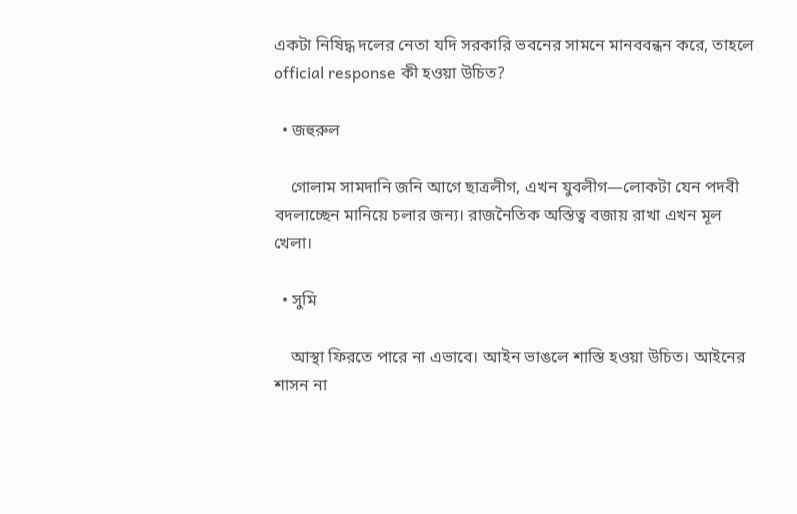একটা নিষিদ্ধ দলের নেতা যদি সরকারি ভবনের সামনে মানববন্ধন করে, তাহলে official response কী হওয়া উচিত?

  • জহুরুল

    গোলাম সামদানি জনি আগে ছাত্রলীগ, এখন যুবলীগ—লোকটা যেন পদবী বদলাচ্ছেন মানিয়ে চলার জন্য। রাজনৈতিক অস্তিত্ব বজায় রাখা এখন মূল খেলা।

  • সুমি

    আস্থা ফিরতে পারে না এভাবে। আইন ভাঙলে শাস্তি হওয়া উচিত। আইনের শাসন না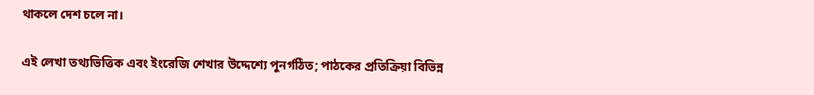থাকলে দেশ চলে না।

এই লেখা তথ্যভিত্তিক এবং ইংরেজি শেখার উদ্দেশ্যে পুনর্গঠিত; পাঠকের প্রতিক্রিয়া বিভিন্ন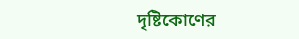দৃষ্টিকোণের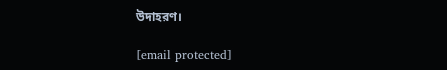উদাহরণ।

[email protected]